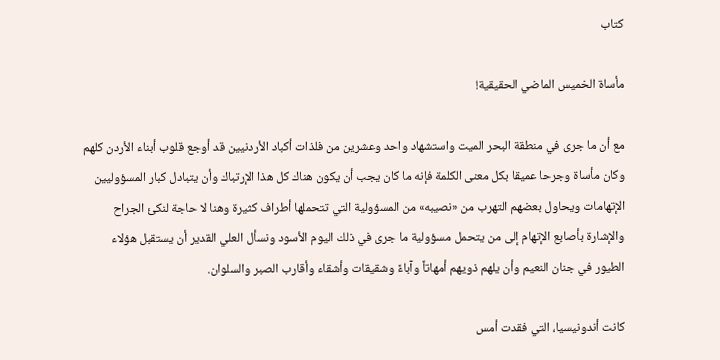كتاب

مأساة الخميس الماضي الحقيقية!

مع أن ما جرى في منطقة البحر الميت واستشهاد واحد وعشرين من فلذات أكباد الأردنيين قد أوجع قلوب أبناء الأردن كلهم وكان مأساة وجرحا عميقا بكل معنى الكلمة فإنه ما كان يجب أن يكون هناك كل هذا الإرتباك وأن يتبادل كبار المسؤوليين الإتهامات ويحاول بعضهم التهرب من «نصيبه» من المسؤولية التي تتحملها أطراف كثيرة وهنا لا حاجة لنكئ الجراح والإشارة بأصابع الإتهام إلى من يتحمل مسؤولية ما جرى في ذلك اليوم الأسود ونسأل العلي القدير أن يستقبل هؤلاء الطيور في جنان النعيم وأن يلهم ذويهم أمهاتاً وآباءً وشقيقات وأشقاء وأقارب الصبر والسلوان.

كانت أندونيسيا، التي فقدت أمس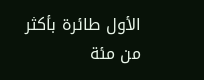الأول طائرة بأكثر من مئة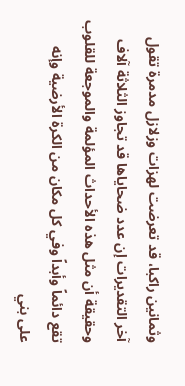وثمانين راكبا، قد تعرضت لهزات وزلازل مدمرة تقول آخر التقديرات إن عدد ضحاياها قد تجاوز الثلاثة آلاف وحقيقة أن مثل هذه الأحداث المؤلمة والموجعة للقلوب تقع دائماً وأبداً وفي كل مكان من الكرة الأرضية وإنه على بني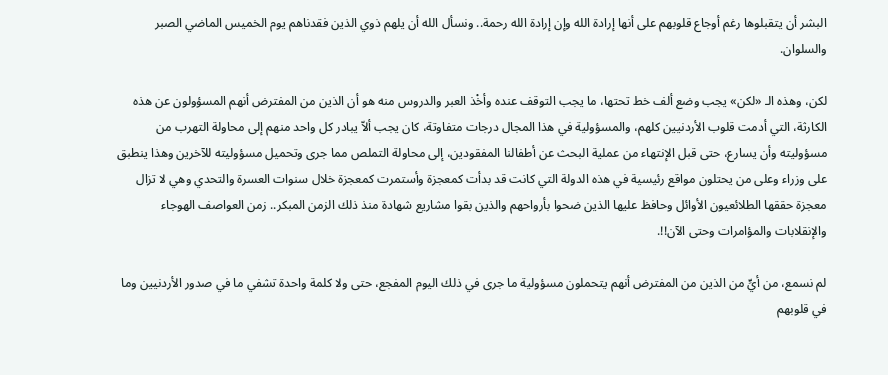البشر أن يتقبلوها رغم أوجاع قلوبهم على أنها إرادة الله وإن إرادة الله رحمة.. ونسأل الله أن يلهم ذوي الذين فقدناهم يوم الخميس الماضي الصبر والسلوان.

لكن، وهذه الـ «لكن» يجب وضع ألف خط تحتها، ما يجب التوقف عنده وأخْذ العبر والدروس منه هو أن الذين من المفترض أنهم المسؤولون عن هذه الكارثة، التي أدمت قلوب الأردنيين كلهم، والمسؤولية في هذا المجال درجات متفاوتة، كان يجب ألاّ يبادر كل واحد منهم إلى محاولة التهرب من مسؤوليته وأن يسارع، حتى قبل الإنتهاء من عملية البحث عن أطفالنا المفقودين، إلى محاولة التملص مما جرى وتحميل مسؤوليته للآخرين وهذا ينطبق على وزراء وعلى من يحتلون مواقع رئيسية في هذه الدولة التي كانت قد بدأت كمعجزة وأستمرت كمعجزة خلال سنوات العسرة والتحدي وهي لا تزال معجزة حققها الطلائعيون الأوائل وحافظ عليها الذين ضحوا بأرواحهم والذين بقوا مشاريع شهادة منذ ذلك الزمن المبكر.. زمن العواصف الهوجاء والإنقلابات والمؤامرات وحتى الآن!!.

لم نسمع، من أيٍّ من الذين من المفترض أنهم يتحملون مسؤولية ما جرى في ذلك اليوم المفجع، حتى ولا كلمة واحدة تشفي ما في صدور الأردنيين وما في قلوبهم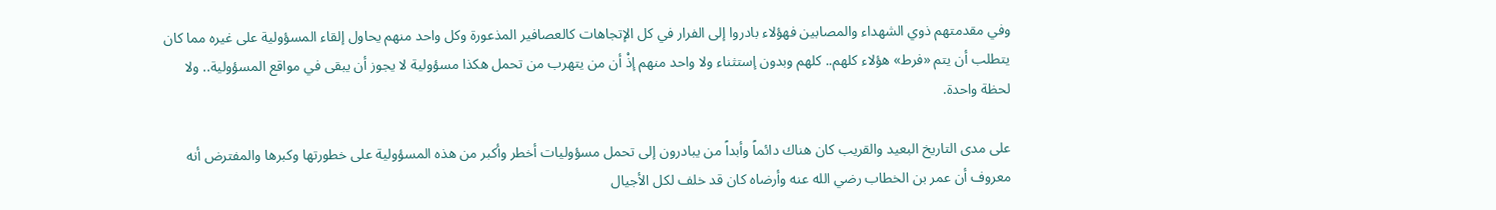وفي مقدمتهم ذوي الشهداء والمصابين فهؤلاء بادروا إلى الفرار في كل الإتجاهات كالعصافير المذعورة وكل واحد منهم يحاول إلقاء المسؤولية على غيره مما كان يتطلب أن يتم «فرط» هؤلاء كلهم.. كلهم وبدون إستثناء ولا واحد منهم إذْ أن من يتهرب من تحمل هكذا مسؤولية لا يجوز أن يبقى في مواقع المسؤولية.. ولا لحظة واحدة.

على مدى التاريخ البعيد والقريب كان هناك دائماً وأبداً من يبادرون إلى تحمل مسؤوليات أخطر وأكبر من هذه المسؤولية على خطورتها وكبرها والمفترض أنه معروف أن عمر بن الخطاب رضي الله عنه وأرضاه كان قد خلف لكل الأجيال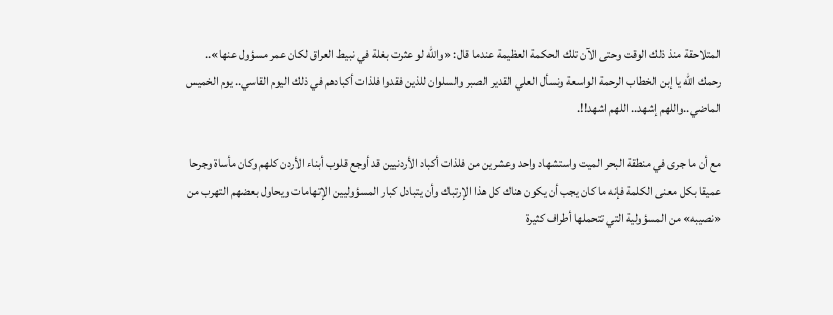المتلاحقة منذ ذلك الوقت وحتى الآن تلك الحكمة العظيمة عندما قال: «والله لو عثرت بغلة في نبيط العراق لكان عمر مسؤول عنها».. رحمك الله يا إبن الخطاب الرحمة الواسعة ونسأل العلي القدير الصبر والسلوان للذين فقدوا فلذات أكبادهم في ذلك اليوم القاسي.. يوم الخميس الماضي..واللهم إشهد.. اللهم اشهد!!.

مع أن ما جرى في منطقة البحر الميت واستشهاد واحد وعشرين من فلذات أكباد الأردنيين قد أوجع قلوب أبناء الأردن كلهم وكان مأساة وجرحا عميقا بكل معنى الكلمة فإنه ما كان يجب أن يكون هناك كل هذا الإرتباك وأن يتبادل كبار المسؤوليين الإتهامات ويحاول بعضهم التهرب من «نصيبه» من المسؤولية التي تتحملها أطراف كثيرة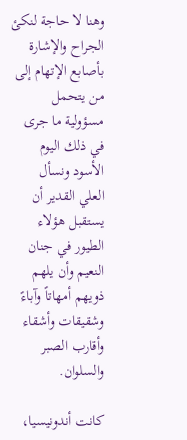وهنا لا حاجة لنكئ الجراح والإشارة بأصابع الإتهام إلى من يتحمل مسؤولية ما جرى في ذلك اليوم الأسود ونسأل العلي القدير أن يستقبل هؤلاء الطيور في جنان النعيم وأن يلهم ذويهم أمهاتاً وآباءً وشقيقات وأشقاء وأقارب الصبر والسلوان.

كانت أندونيسيا،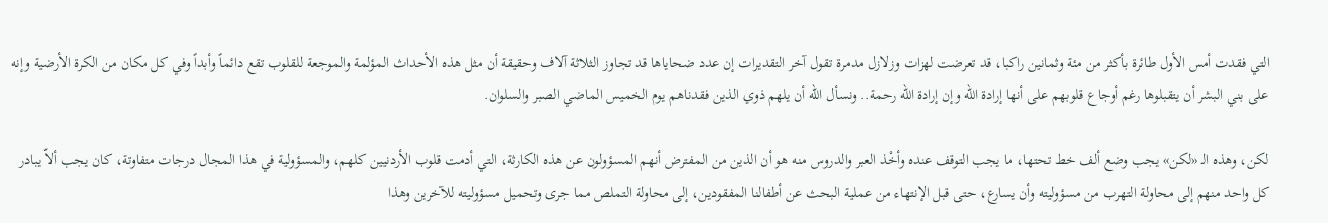التي فقدت أمس الأول طائرة بأكثر من مئة وثمانين راكبا، قد تعرضت لهزات وزلازل مدمرة تقول آخر التقديرات إن عدد ضحاياها قد تجاوز الثلاثة آلاف وحقيقة أن مثل هذه الأحداث المؤلمة والموجعة للقلوب تقع دائماً وأبداً وفي كل مكان من الكرة الأرضية وإنه على بني البشر أن يتقبلوها رغم أوجاع قلوبهم على أنها إرادة الله وإن إرادة الله رحمة.. ونسأل الله أن يلهم ذوي الذين فقدناهم يوم الخميس الماضي الصبر والسلوان.

لكن، وهذه الـ «لكن» يجب وضع ألف خط تحتها، ما يجب التوقف عنده وأخْذ العبر والدروس منه هو أن الذين من المفترض أنهم المسؤولون عن هذه الكارثة، التي أدمت قلوب الأردنيين كلهم، والمسؤولية في هذا المجال درجات متفاوتة، كان يجب ألاّ يبادر كل واحد منهم إلى محاولة التهرب من مسؤوليته وأن يسارع، حتى قبل الإنتهاء من عملية البحث عن أطفالنا المفقودين، إلى محاولة التملص مما جرى وتحميل مسؤوليته للآخرين وهذا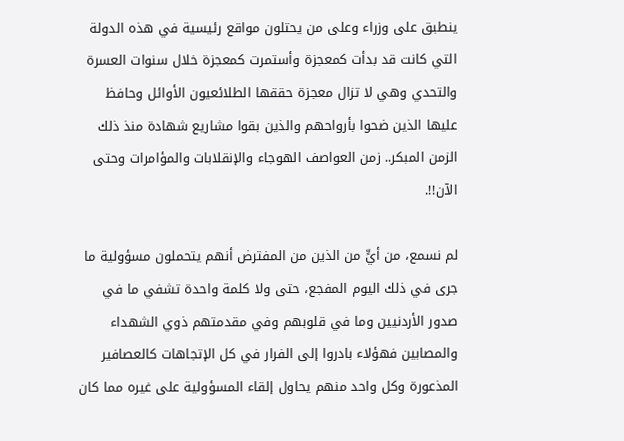ينطبق على وزراء وعلى من يحتلون مواقع رئيسية في هذه الدولة التي كانت قد بدأت كمعجزة وأستمرت كمعجزة خلال سنوات العسرة والتحدي وهي لا تزال معجزة حققها الطلائعيون الأوائل وحافظ عليها الذين ضحوا بأرواحهم والذين بقوا مشاريع شهادة منذ ذلك الزمن المبكر.. زمن العواصف الهوجاء والإنقلابات والمؤامرات وحتى الآن!!.

لم نسمع، من أيٍّ من الذين من المفترض أنهم يتحملون مسؤولية ما جرى في ذلك اليوم المفجع، حتى ولا كلمة واحدة تشفي ما في صدور الأردنيين وما في قلوبهم وفي مقدمتهم ذوي الشهداء والمصابين فهؤلاء بادروا إلى الفرار في كل الإتجاهات كالعصافير المذعورة وكل واحد منهم يحاول إلقاء المسؤولية على غيره مما كان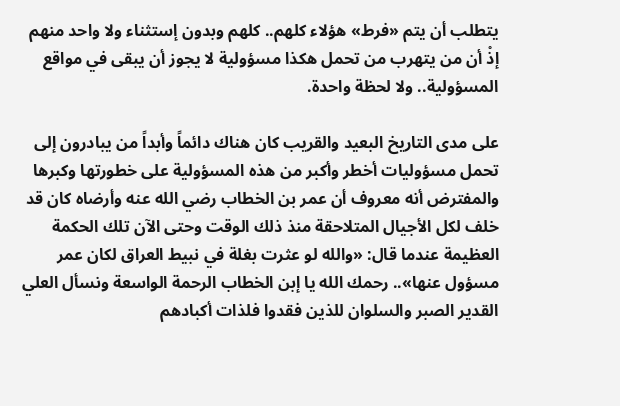يتطلب أن يتم «فرط» هؤلاء كلهم.. كلهم وبدون إستثناء ولا واحد منهم إذْ أن من يتهرب من تحمل هكذا مسؤولية لا يجوز أن يبقى في مواقع المسؤولية.. ولا لحظة واحدة.

على مدى التاريخ البعيد والقريب كان هناك دائماً وأبداً من يبادرون إلى تحمل مسؤوليات أخطر وأكبر من هذه المسؤولية على خطورتها وكبرها والمفترض أنه معروف أن عمر بن الخطاب رضي الله عنه وأرضاه كان قد خلف لكل الأجيال المتلاحقة منذ ذلك الوقت وحتى الآن تلك الحكمة العظيمة عندما قال: «والله لو عثرت بغلة في نبيط العراق لكان عمر مسؤول عنها».. رحمك الله يا إبن الخطاب الرحمة الواسعة ونسأل العلي القدير الصبر والسلوان للذين فقدوا فلذات أكبادهم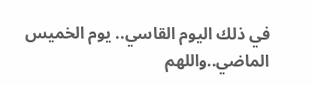في ذلك اليوم القاسي.. يوم الخميس الماضي..واللهم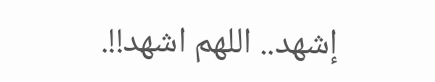إشهد.. اللهم اشهد!!.